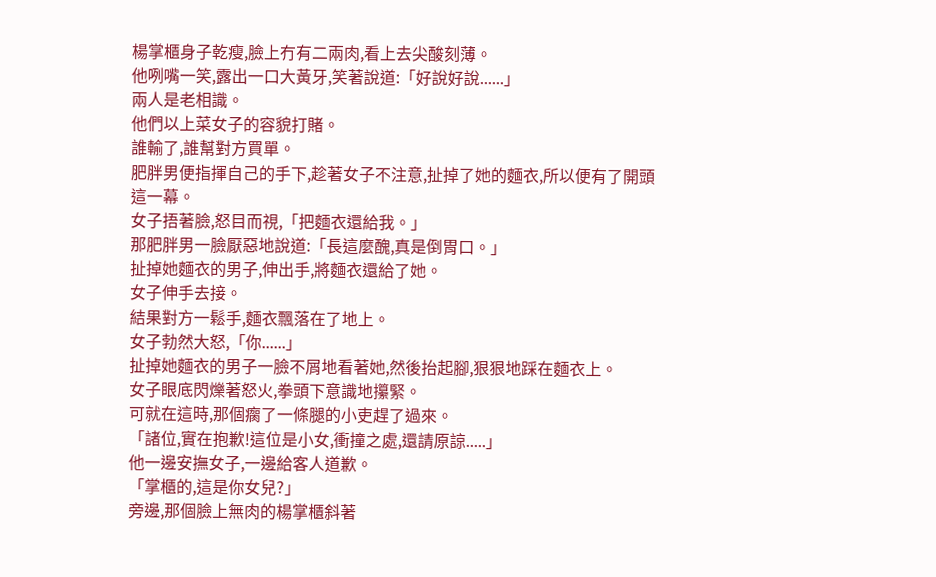楊掌櫃身子乾瘦,臉上冇有二兩肉,看上去尖酸刻薄。
他咧嘴一笑,露出一口大黃牙,笑著說道:「好說好說......」
兩人是老相識。
他們以上菜女子的容貌打賭。
誰輸了,誰幫對方買單。
肥胖男便指揮自己的手下,趁著女子不注意,扯掉了她的麵衣,所以便有了開頭這一幕。
女子捂著臉,怒目而視,「把麵衣還給我。」
那肥胖男一臉厭惡地說道:「長這麼醜,真是倒胃口。」
扯掉她麵衣的男子,伸出手,將麵衣還給了她。
女子伸手去接。
結果對方一鬆手,麵衣飄落在了地上。
女子勃然大怒,「你......」
扯掉她麵衣的男子一臉不屑地看著她,然後抬起腳,狠狠地踩在麵衣上。
女子眼底閃爍著怒火,拳頭下意識地攥緊。
可就在這時,那個瘸了一條腿的小吏趕了過來。
「諸位,實在抱歉!這位是小女,衝撞之處,還請原諒.....」
他一邊安撫女子,一邊給客人道歉。
「掌櫃的,這是你女兒?」
旁邊,那個臉上無肉的楊掌櫃斜著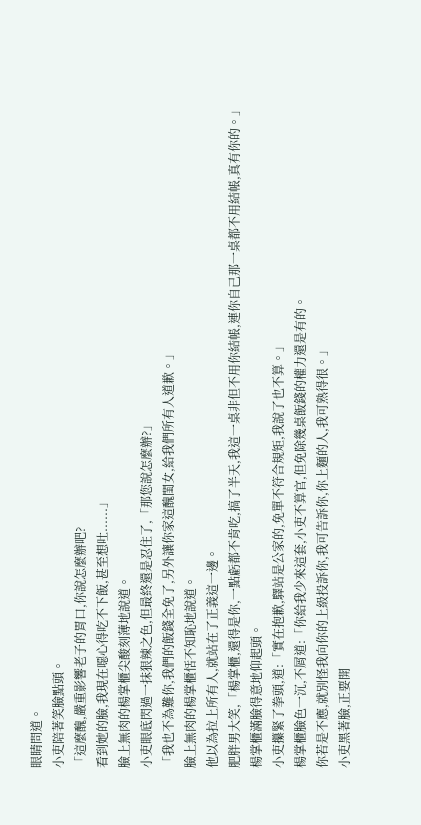眼睛問道。
小吏陪著笑臉點頭。
「這麼醜,嚴重影響老子的胃口,你說怎麼辦吧?
看到她的臉,我現在噁心得吃不下飯,甚至想吐......」
臉上無肉的楊掌櫃尖酸刻薄地說道。
小吏眼底閃過一抹狠辣之色,但最終還是忍住了,「那您說怎麼辦?」
「我也不為難你,我們的飯錢全免了,另外讓你家這醜閨女,給我們所有人道歉。」
臉上無肉的楊掌櫃恬不知恥地說道。
他以為拉上所有人,就站在了正義這一邊。
肥胖男大笑,「楊掌櫃,還得是你,一點虧都不肯吃,搞了半天,我這一桌非但不用你結帳,連你自己那一桌都不用結帳,真有你的。」
楊掌櫃滿臉得意地仰起頭。
小吏攥緊了拳頭,道:「實在抱歉,驛站是公家的,免單不符合規矩,我說了也不算。」
楊掌櫃臉色一沉,不屑道:「你給我少來這套,小吏不算官,但免除幾桌飯錢的權力還是有的。
你若是不應,就別怪我向你的上級投訴你,我可告訴你,你上麵的人,我可熟得很。」
小吏黑著臉,正要開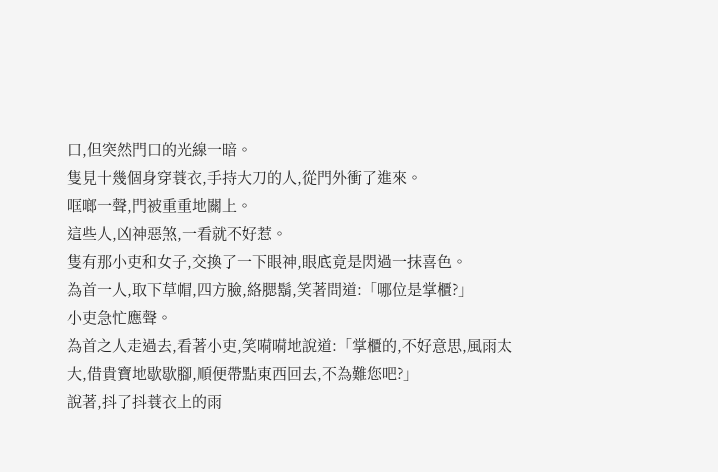口,但突然門口的光線一暗。
隻見十幾個身穿蓑衣,手持大刀的人,從門外衝了進來。
哐啷一聲,門被重重地關上。
這些人,凶神惡煞,一看就不好惹。
隻有那小吏和女子,交換了一下眼神,眼底竟是閃過一抹喜色。
為首一人,取下草帽,四方臉,絡腮鬍,笑著問道:「哪位是掌櫃?」
小吏急忙應聲。
為首之人走過去,看著小吏,笑嗬嗬地說道:「掌櫃的,不好意思,風雨太大,借貴寶地歇歇腳,順便帶點東西回去,不為難您吧?」
說著,抖了抖蓑衣上的雨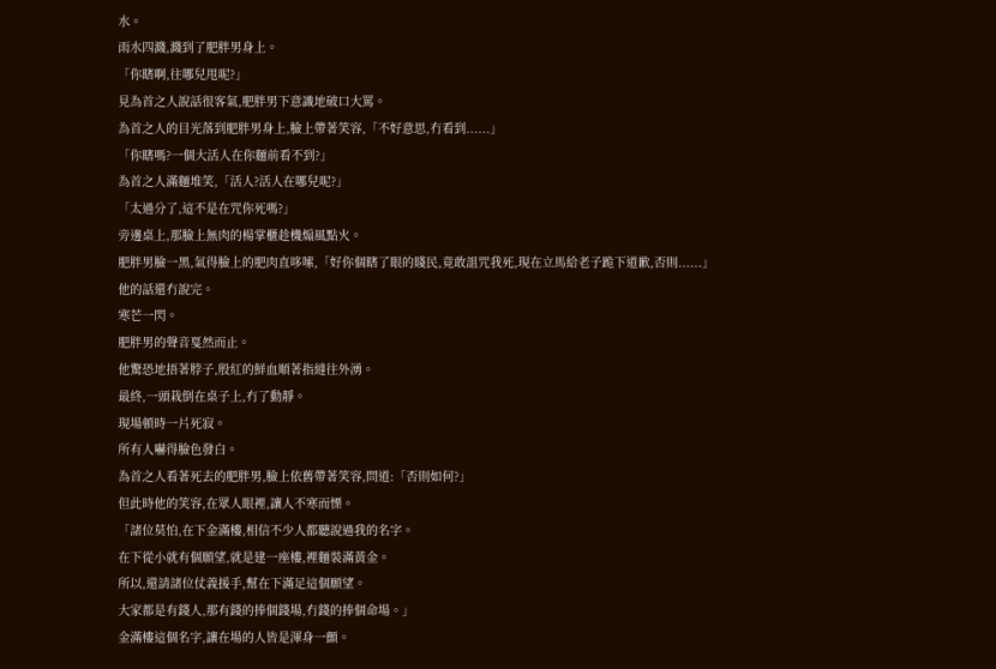水。
雨水四濺,濺到了肥胖男身上。
「你瞎啊,往哪兒甩呢?」
見為首之人說話很客氣,肥胖男下意識地破口大罵。
為首之人的目光落到肥胖男身上,臉上帶著笑容,「不好意思,冇看到......」
「你瞎嗎?一個大活人在你麵前看不到?」
為首之人滿麵堆笑,「活人?活人在哪兒呢?」
「太過分了,這不是在咒你死嗎?」
旁邊桌上,那臉上無肉的楊掌櫃趁機煽風點火。
肥胖男臉一黑,氣得臉上的肥肉直哆嗦,「好你個瞎了眼的賤民,竟敢詛咒我死,現在立馬給老子跪下道歉,否則......」
他的話還冇說完。
寒芒一閃。
肥胖男的聲音戛然而止。
他驚恐地捂著脖子,殷紅的鮮血順著指縫往外湧。
最終,一頭栽倒在桌子上,冇了動靜。
現場頓時一片死寂。
所有人嚇得臉色發白。
為首之人看著死去的肥胖男,臉上依舊帶著笑容,問道:「否則如何?」
但此時他的笑容,在眾人眼裡,讓人不寒而慄。
「諸位莫怕,在下金滿樓,相信不少人都聽說過我的名字。
在下從小就有個願望,就是建一座樓,裡麵裝滿黃金。
所以,還請諸位仗義援手,幫在下滿足這個願望。
大家都是有錢人,那有錢的捧個錢場,冇錢的捧個命場。」
金滿樓這個名字,讓在場的人皆是渾身一顫。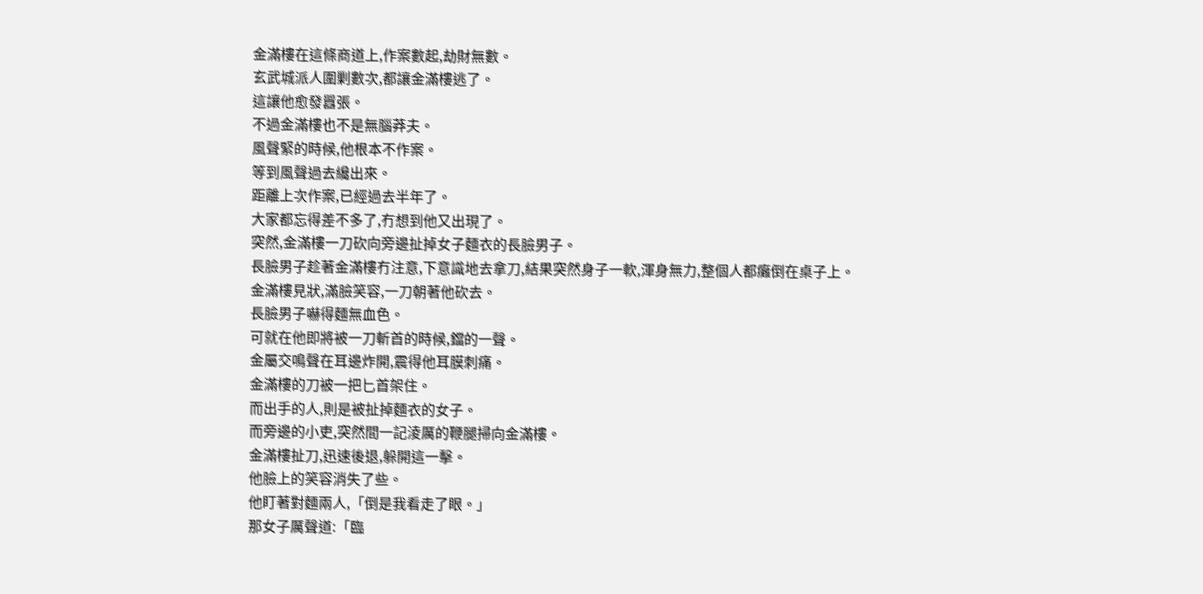金滿樓在這條商道上,作案數起,劫財無數。
玄武城派人圍剿數次,都讓金滿樓逃了。
這讓他愈發囂張。
不過金滿樓也不是無腦莽夫。
風聲緊的時候,他根本不作案。
等到風聲過去纔出來。
距離上次作案,已經過去半年了。
大家都忘得差不多了,冇想到他又出現了。
突然,金滿樓一刀砍向旁邊扯掉女子麵衣的長臉男子。
長臉男子趁著金滿樓冇注意,下意識地去拿刀,結果突然身子一軟,渾身無力,整個人都癱倒在桌子上。
金滿樓見狀,滿臉笑容,一刀朝著他砍去。
長臉男子嚇得麵無血色。
可就在他即將被一刀斬首的時候,鐺的一聲。
金屬交鳴聲在耳邊炸開,震得他耳膜刺痛。
金滿樓的刀被一把匕首架住。
而出手的人,則是被扯掉麵衣的女子。
而旁邊的小吏,突然間一記淩厲的鞭腿掃向金滿樓。
金滿樓扯刀,迅速後退,躲開這一擊。
他臉上的笑容消失了些。
他盯著對麵兩人,「倒是我看走了眼。」
那女子厲聲道:「臨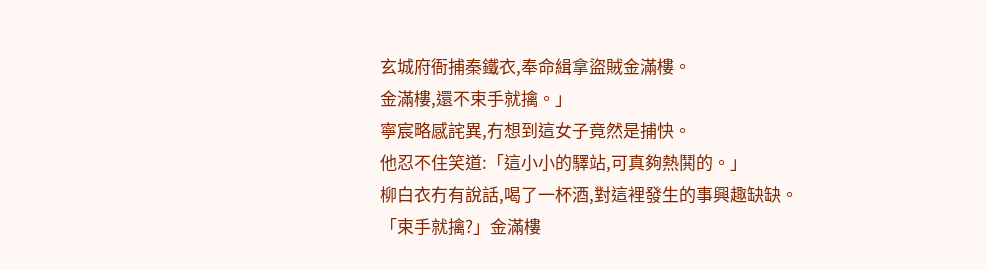玄城府衙捕秦鐵衣,奉命緝拿盜賊金滿樓。
金滿樓,還不束手就擒。」
寧宸略感詫異,冇想到這女子竟然是捕快。
他忍不住笑道:「這小小的驛站,可真夠熱鬨的。」
柳白衣冇有說話,喝了一杯酒,對這裡發生的事興趣缺缺。
「束手就擒?」金滿樓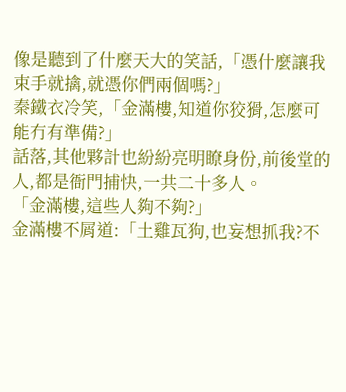像是聽到了什麼天大的笑話,「憑什麼讓我束手就擒,就憑你們兩個嗎?」
秦鐵衣冷笑,「金滿樓,知道你狡猾,怎麼可能冇有準備?」
話落,其他夥計也紛紛亮明瞭身份,前後堂的人,都是衙門捕快,一共二十多人。
「金滿樓,這些人夠不夠?」
金滿樓不屑道:「土雞瓦狗,也妄想抓我?不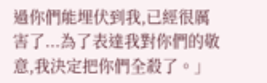過你們能埋伏到我,已經很厲害了...為了表達我對你們的敬意,我決定把你們全殺了。」